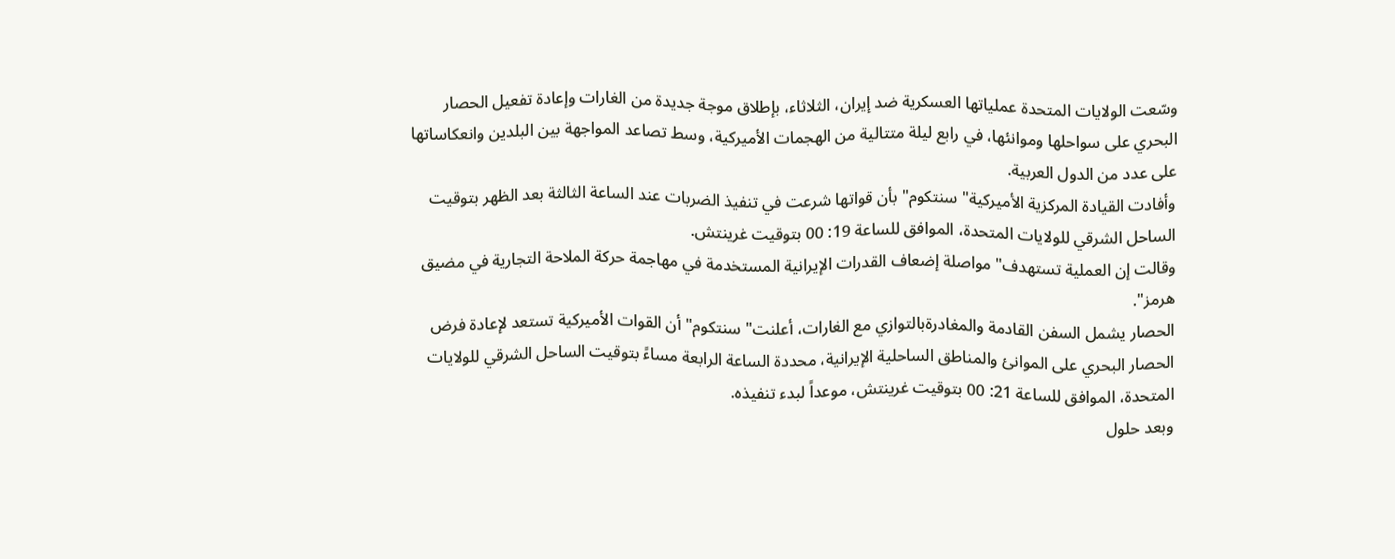وسّعت الولايات المتحدة عملياتها العسكرية ضد إيران، الثلاثاء، بإطلاق موجة جديدة من الغارات وإعادة تفعيل الحصار البحري على سواحلها وموانئها، في رابع ليلة متتالية من الهجمات الأميركية، وسط تصاعد المواجهة بين البلدين وانعكاساتها على عدد من الدول العربية.
وأفادت القيادة المركزية الأميركية" سنتكوم" بأن قواتها شرعت في تنفيذ الضربات عند الساعة الثالثة بعد الظهر بتوقيت الساحل الشرقي للولايات المتحدة، الموافق للساعة 19: 00 بتوقيت غرينتش.
وقالت إن العملية تستهدف" مواصلة إضعاف القدرات الإيرانية المستخدمة في مهاجمة حركة الملاحة التجارية في مضيق هرمز".
الحصار يشمل السفن القادمة والمغادرةبالتوازي مع الغارات، أعلنت" سنتكوم" أن القوات الأميركية تستعد لإعادة فرض الحصار البحري على الموانئ والمناطق الساحلية الإيرانية، محددة الساعة الرابعة مساءً بتوقيت الساحل الشرقي للولايات المتحدة، الموافق للساعة 21: 00 بتوقيت غرينتش، موعداً لبدء تنفيذه.
وبعد حلول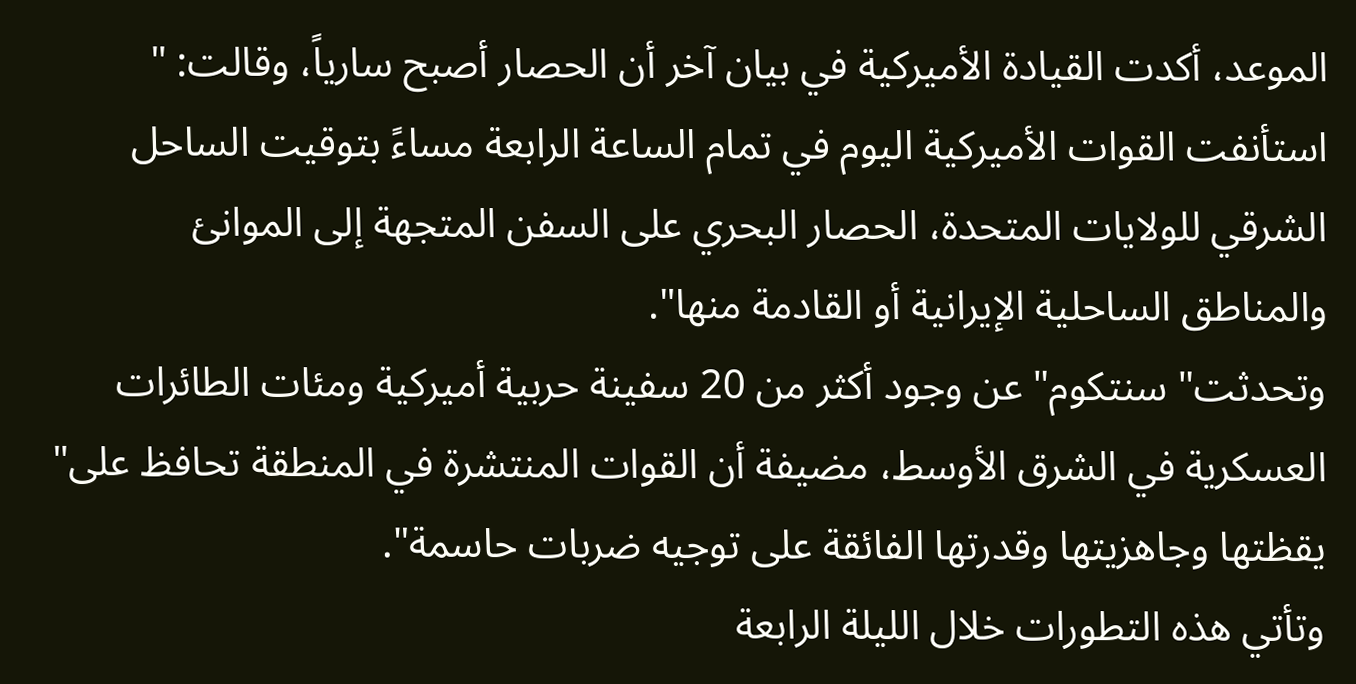الموعد، أكدت القيادة الأميركية في بيان آخر أن الحصار أصبح سارياً، وقالت: " استأنفت القوات الأميركية اليوم في تمام الساعة الرابعة مساءً بتوقيت الساحل الشرقي للولايات المتحدة، الحصار البحري على السفن المتجهة إلى الموانئ والمناطق الساحلية الإيرانية أو القادمة منها".
وتحدثت" سنتكوم" عن وجود أكثر من 20 سفينة حربية أميركية ومئات الطائرات العسكرية في الشرق الأوسط، مضيفة أن القوات المنتشرة في المنطقة تحافظ على" يقظتها وجاهزيتها وقدرتها الفائقة على توجيه ضربات حاسمة".
وتأتي هذه التطورات خلال الليلة الرابعة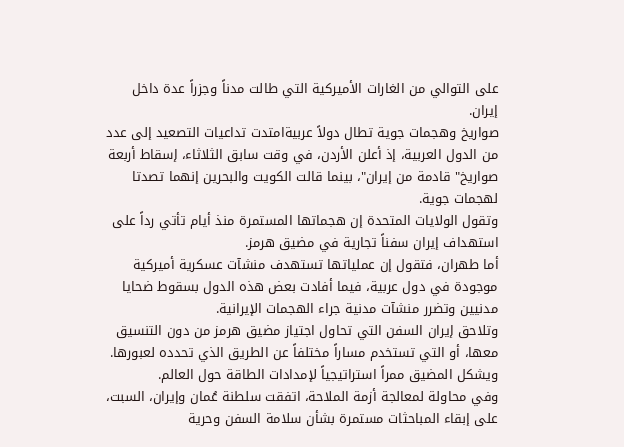على التوالي من الغارات الأميركية التي طالت مدناً وجزراً عدة داخل إيران.
صواريخ وهجمات جوية تطال دولاً عربيةامتدت تداعيات التصعيد إلى عدد من الدول العربية، إذ أعلن الأردن، في وقت سابق الثلاثاء، إسقاط أربعة صواريخ" قادمة من إيران"، بينما قالت الكويت والبحرين إنهما تصدتا لهجمات جوية.
وتقول الولايات المتحدة إن هجماتها المستمرة منذ أيام تأتي رداً على استهداف إيران سفناً تجارية في مضيق هرمز.
أما طهران، فتقول إن عملياتها تستهدف منشآت عسكرية أميركية موجودة في دول عربية، فيما أفادت بعض هذه الدول بسقوط ضحايا مدنيين وتضرر منشآت مدنية جراء الهجمات الإيرانية.
وتلاحق إيران السفن التي تحاول اجتياز مضيق هرمز من دون التنسيق معها، أو التي تستخدم مساراً مختلفاً عن الطريق الذي تحدده لعبورها.
ويشكل المضيق ممراً استراتيجياً لإمدادات الطاقة حول العالم.
وفي محاولة لمعالجة أزمة الملاحة، اتفقت سلطنة عُمان وإيران، السبت، على إبقاء المباحثات مستمرة بشأن سلامة السفن وحرية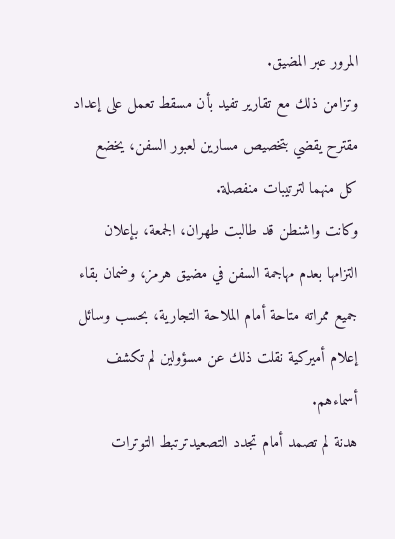المرور عبر المضيق.
وتزامن ذلك مع تقارير تفيد بأن مسقط تعمل على إعداد مقترح يقضي بتخصيص مسارين لعبور السفن، يخضع كل منهما لترتيبات منفصلة.
وكانت واشنطن قد طالبت طهران، الجمعة، بإعلان التزامها بعدم مهاجمة السفن في مضيق هرمز، وضمان بقاء جميع ممراته متاحة أمام الملاحة التجارية، بحسب وسائل إعلام أميركية نقلت ذلك عن مسؤولين لم تكشف أسماءهم.
هدنة لم تصمد أمام تجدد التصعيدترتبط التوترات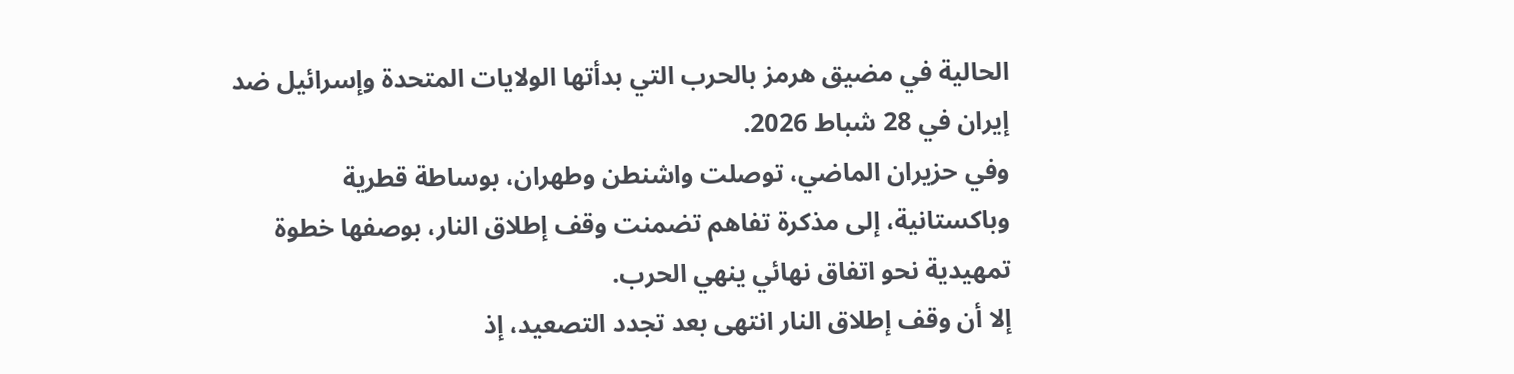الحالية في مضيق هرمز بالحرب التي بدأتها الولايات المتحدة وإسرائيل ضد إيران في 28 شباط 2026.
وفي حزيران الماضي، توصلت واشنطن وطهران، بوساطة قطرية وباكستانية، إلى مذكرة تفاهم تضمنت وقف إطلاق النار، بوصفها خطوة تمهيدية نحو اتفاق نهائي ينهي الحرب.
إلا أن وقف إطلاق النار انتهى بعد تجدد التصعيد، إذ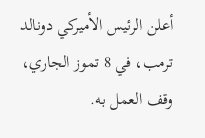أعلن الرئيس الأميركي دونالد ترمب، في 8 تموز الجاري، وقف العمل به.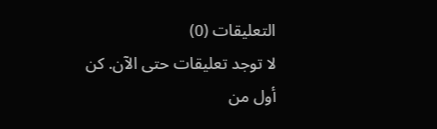التعليقات (0)
لا توجد تعليقات حتى الآن. كن أول من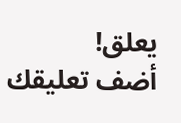يعلق!
أضف تعليقك